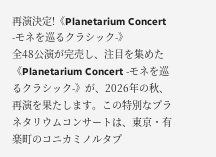再演決定!《Planetarium Concert -モネを巡るクラシック-》
全48公演が完売し、注目を集めた《Planetarium Concert -モネを巡るクラシック-》が、2026年の秋、再演を果たします。この特別なプラネタリウムコンサートは、東京・有楽町のコニカミノルタプ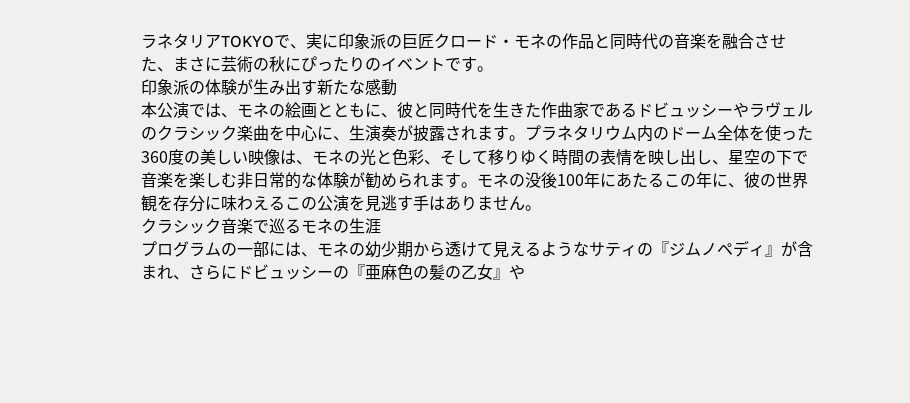ラネタリアTOKYOで、実に印象派の巨匠クロード・モネの作品と同時代の音楽を融合させた、まさに芸術の秋にぴったりのイベントです。
印象派の体験が生み出す新たな感動
本公演では、モネの絵画とともに、彼と同時代を生きた作曲家であるドビュッシーやラヴェルのクラシック楽曲を中心に、生演奏が披露されます。プラネタリウム内のドーム全体を使った360度の美しい映像は、モネの光と色彩、そして移りゆく時間の表情を映し出し、星空の下で音楽を楽しむ非日常的な体験が勧められます。モネの没後100年にあたるこの年に、彼の世界観を存分に味わえるこの公演を見逃す手はありません。
クラシック音楽で巡るモネの生涯
プログラムの一部には、モネの幼少期から透けて見えるようなサティの『ジムノペディ』が含まれ、さらにドビュッシーの『亜麻色の髪の乙女』や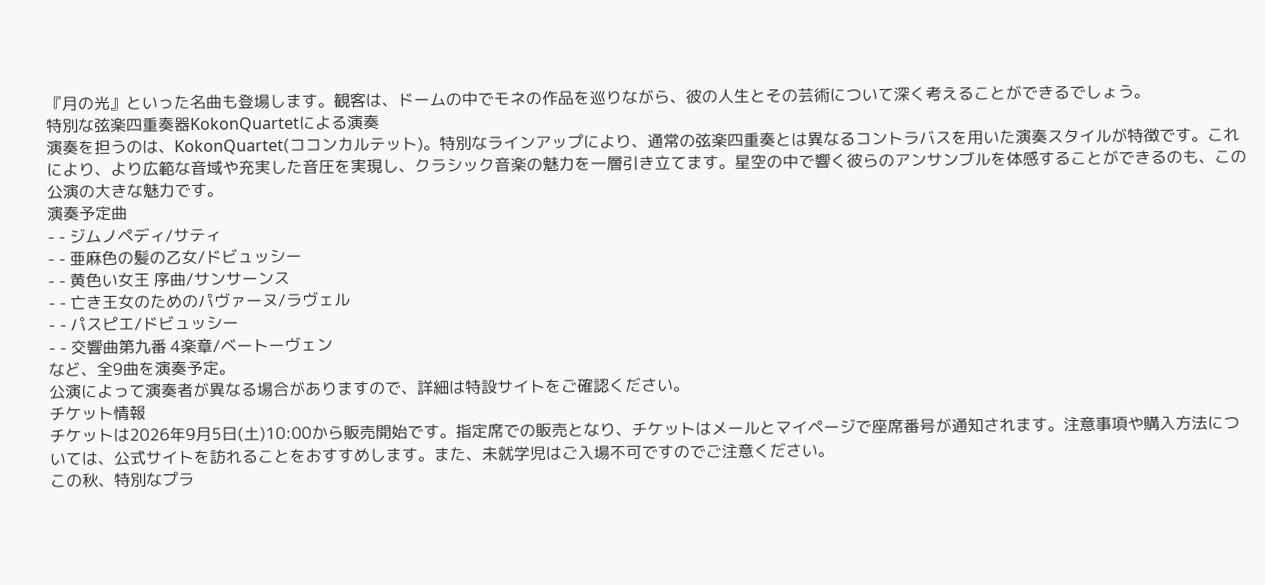『月の光』といった名曲も登場します。観客は、ドームの中でモネの作品を巡りながら、彼の人生とその芸術について深く考えることができるでしょう。
特別な弦楽四重奏器KokonQuartetによる演奏
演奏を担うのは、KokonQuartet(ココンカルテット)。特別なラインアップにより、通常の弦楽四重奏とは異なるコントラバスを用いた演奏スタイルが特徴です。これにより、より広範な音域や充実した音圧を実現し、クラシック音楽の魅力を一層引き立てます。星空の中で響く彼らのアンサンブルを体感することができるのも、この公演の大きな魅力です。
演奏予定曲
- - ジムノペディ/サティ
- - 亜麻色の髪の乙女/ドビュッシー
- - 黄色い女王 序曲/サンサーンス
- - 亡き王女のためのパヴァーヌ/ラヴェル
- - パスピエ/ドビュッシー
- - 交響曲第九番 4楽章/ベートーヴェン
など、全9曲を演奏予定。
公演によって演奏者が異なる場合がありますので、詳細は特設サイトをご確認ください。
チケット情報
チケットは2026年9月5日(土)10:00から販売開始です。指定席での販売となり、チケットはメールとマイページで座席番号が通知されます。注意事項や購入方法については、公式サイトを訪れることをおすすめします。また、未就学児はご入場不可ですのでご注意ください。
この秋、特別なプラ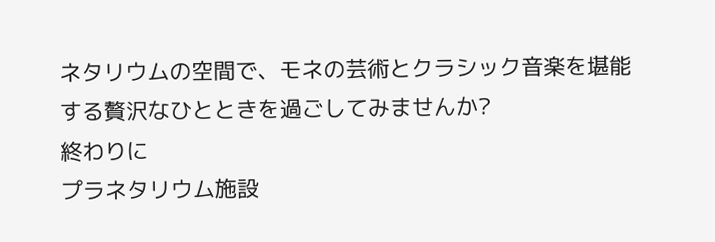ネタリウムの空間で、モネの芸術とクラシック音楽を堪能する贅沢なひとときを過ごしてみませんか?
終わりに
プラネタリウム施設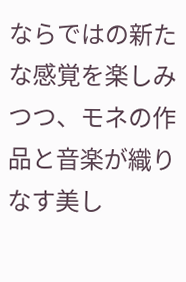ならではの新たな感覚を楽しみつつ、モネの作品と音楽が織りなす美し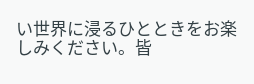い世界に浸るひとときをお楽しみください。皆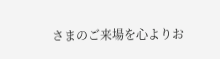さまのご来場を心よりお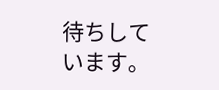待ちしています。